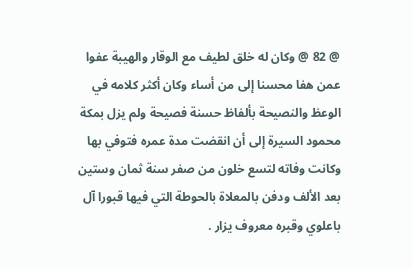@ 82 @ وكان له خلق لطيف مع الوقار والهيبة عفوا عمن هفا محسنا إلى من أساء وكان أكثر كلامه في الوعظ والنصيحة بألفاظ حسنة فصيحة ولم يزل بمكة محمود السيرة إلى أن انقضت مدة عمره فتوفي بها وكانت وفاته لتسع خلون من صفر سنة ثمان وستين بعد الألف ودفن بالمعلاة بالحوطة التي فيها قبورا آل باعلوي وقبره معروف يزار .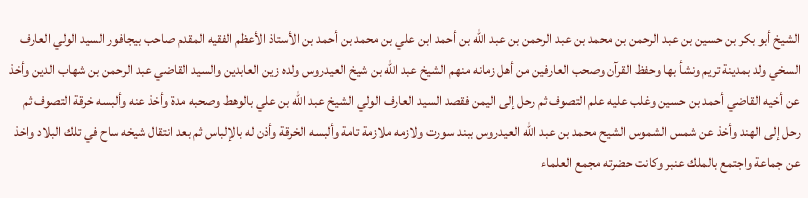الشيخ أبو بكر بن حسين بن عبد الرحمن بن محمد بن عبد الرحمن بن عبد الله بن أحمد ابن علي بن محمد بن أحمد بن الأستاذ الأعظم الفقيه المقدم صاحب بيجافور السيد الولي العارف السخي ولد بمدينة تريم ونشأ بها وحفظ القرآن وصحب العارفين من أهل زمانه منهم الشيخ عبد الله بن شيخ العيدروس ولده زين العابدين والسيد القاضي عبد الرحمن بن شهاب الدين وأخذ عن أخيه القاضي أحمد بن حسين وغلب عليه علم التصوف ثم رحل إلى اليمن فقصد السيد العارف الولي الشيخ عبد الله بن علي بالوهط وصحبه مدة وأخذ عنه وألبسه خرقة التصوف ثم رحل إلى الهند وأخذ عن شمس الشموس الشيح محمد بن عبد الله العيدروس ببند سورت ولازمه ملازمة تامة وألبسه الخرقة وأذن له بالإلباس ثم بعد انتقال شيخه ساح في تلك البلاد واخذ عن جماعة واجتمع بالملك عنبر وكانت حضرته مجمع العلماء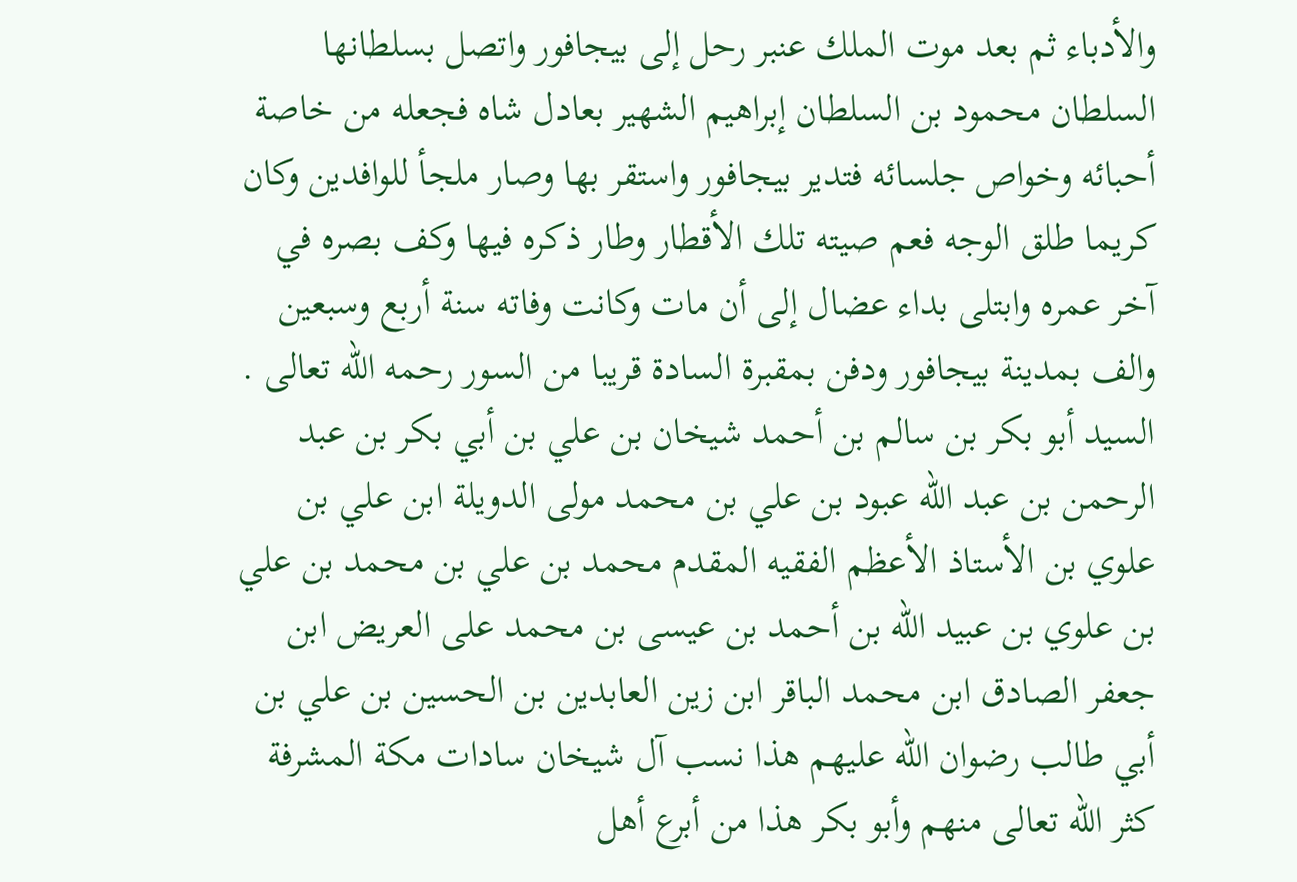والأدباء ثم بعد موت الملك عنبر رحل إلى بيجافور واتصل بسلطانها السلطان محمود بن السلطان إبراهيم الشهير بعادل شاه فجعله من خاصة أحبائه وخواص جلسائه فتدير بيجافور واستقر بها وصار ملجأ للوافدين وكان كريما طلق الوجه فعم صيته تلك الأقطار وطار ذكره فيها وكف بصره في آخر عمره وابتلى بداء عضال إلى أن مات وكانت وفاته سنة أربع وسبعين والف بمدينة بيجافور ودفن بمقبرة السادة قريبا من السور رحمه الله تعالى .
السيد أبو بكر بن سالم بن أحمد شيخان بن علي بن أبي بكر بن عبد الرحمن بن عبد الله عبود بن علي بن محمد مولى الدويلة ابن علي بن علوي بن الأستاذ الأعظم الفقيه المقدم محمد بن علي بن محمد بن علي بن علوي بن عبيد الله بن أحمد بن عيسى بن محمد على العريض ابن جعفر الصادق ابن محمد الباقر ابن زين العابدين بن الحسين بن علي بن أبي طالب رضوان الله عليهم هذا نسب آل شيخان سادات مكة المشرفة كثر الله تعالى منهم وأبو بكر هذا من أبرع أهل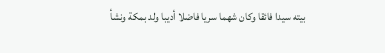بيته سيدا فائقا وكان شهما سريا فاضلا أديبا ولد بمكة ونشأ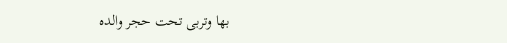بها وتربى تحت حجر والده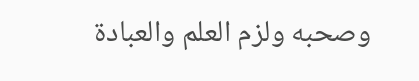وصحبه ولزم العلم والعبادة